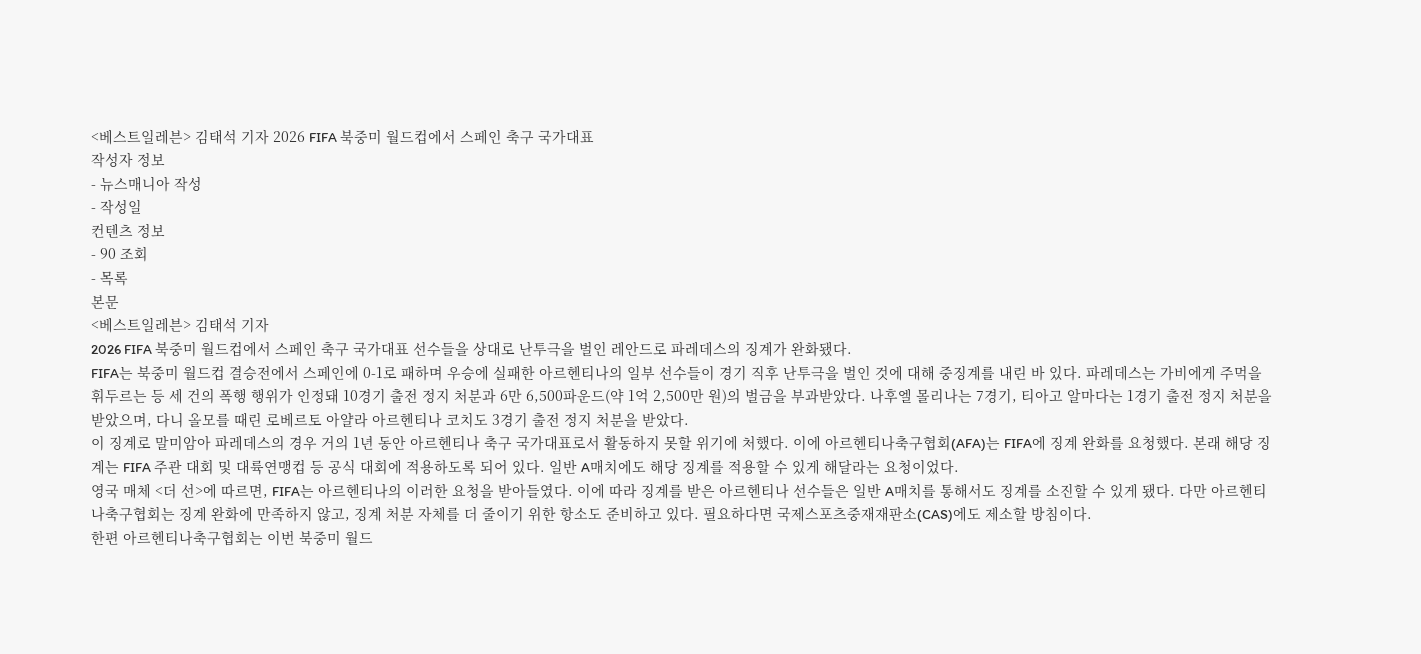<베스트일레븐> 김태석 기자 2026 FIFA 북중미 월드컵에서 스페인 축구 국가대표
작성자 정보
- 뉴스매니아 작성
- 작성일
컨텐츠 정보
- 90 조회
- 목록
본문
<베스트일레븐> 김태석 기자
2026 FIFA 북중미 월드컵에서 스페인 축구 국가대표 선수들을 상대로 난투극을 벌인 레안드로 파레데스의 징계가 완화됐다.
FIFA는 북중미 월드컵 결승전에서 스페인에 0-1로 패하며 우승에 실패한 아르헨티나의 일부 선수들이 경기 직후 난투극을 벌인 것에 대해 중징계를 내린 바 있다. 파레데스는 가비에게 주먹을 휘두르는 등 세 건의 폭행 행위가 인정돼 10경기 출전 정지 처분과 6만 6,500파운드(약 1억 2,500만 원)의 벌금을 부과받았다. 나후엘 몰리나는 7경기, 티아고 알마다는 1경기 출전 정지 처분을 받았으며, 다니 올모를 때린 로베르토 아얄라 아르헨티나 코치도 3경기 출전 정지 처분을 받았다.
이 징계로 말미암아 파레데스의 경우 거의 1년 동안 아르헨티나 축구 국가대표로서 활동하지 못할 위기에 처했다. 이에 아르헨티나축구협회(AFA)는 FIFA에 징계 완화를 요청했다. 본래 해당 징계는 FIFA 주관 대회 및 대륙연맹컵 등 공식 대회에 적용하도록 되어 있다. 일반 A매치에도 해당 징계를 적용할 수 있게 해달라는 요청이었다.
영국 매체 <더 선>에 따르면, FIFA는 아르헨티나의 이러한 요청을 받아들였다. 이에 따라 징계를 받은 아르헨티나 선수들은 일반 A매치를 통해서도 징계를 소진할 수 있게 됐다. 다만 아르헨티나축구협회는 징계 완화에 만족하지 않고, 징계 처분 자체를 더 줄이기 위한 항소도 준비하고 있다. 필요하다면 국제스포츠중재재판소(CAS)에도 제소할 방침이다.
한편 아르헨티나축구협회는 이번 북중미 월드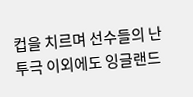컵을 치르며 선수들의 난투극 이외에도 잉글랜드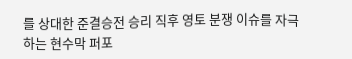를 상대한 준결승전 승리 직후 영토 분쟁 이슈를 자극하는 현수막 퍼포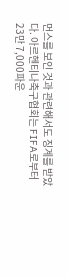먼스를 보인 것과 관련해서도 징계를 받았다. 아르헨티나축구협회는 FIFA로부터 23만 7,000파운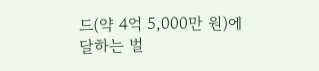드(약 4억 5,000만 원)에 달하는 벌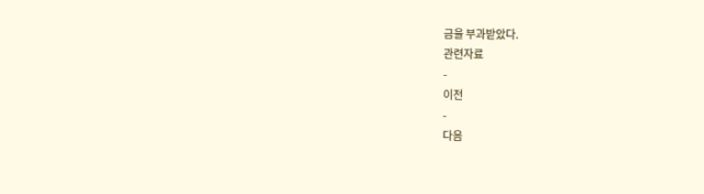금을 부과받았다.
관련자료
-
이전
-
다음